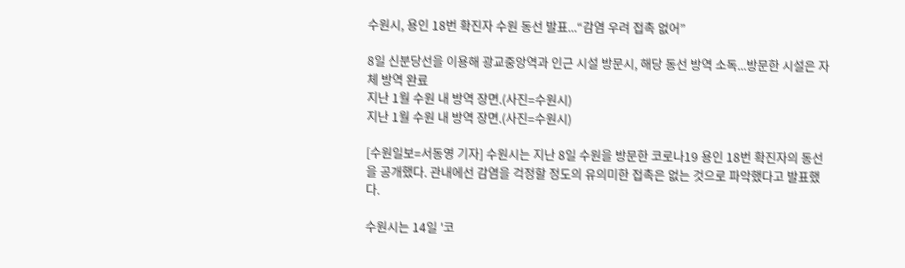수원시, 용인 18번 확진자 수원 동선 발표...“감염 우려 접촉 없어”

8일 신분당선을 이용해 광교중앙역과 인근 시설 방문시, 해당 동선 방역 소독...방문한 시설은 자체 방역 완료
지난 1월 수원 내 방역 장면.(사진=수원시)
지난 1월 수원 내 방역 장면.(사진=수원시)

[수원일보=서동영 기자] 수원시는 지난 8일 수원을 방문한 코로나19 용인 18번 확진자의 동선을 공개했다. 관내에선 감염을 걱정할 정도의 유의미한 접촉은 없는 것으로 파악했다고 발표했다.

수원시는 14일 '코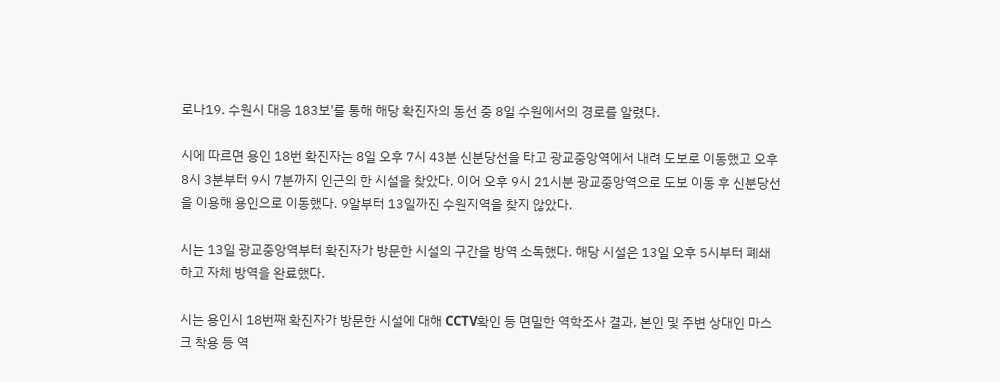로나19. 수원시 대응 183보'를 통해 해당 확진자의 동선 중 8일 수원에서의 경로를 알렸다.

시에 따르면 용인 18번 확진자는 8일 오후 7시 43분 신분당선을 타고 광교중앙역에서 내려 도보로 이동했고 오후 8시 3분부터 9시 7분까지 인근의 한 시설을 찾았다. 이어 오후 9시 21시분 광교중앙역으로 도보 이동 후 신분당선을 이용해 용인으로 이동했다. 9알부터 13일까진 수원지역을 찾지 않았다.

시는 13일 광교중앙역부터 확진자가 방문한 시설의 구간을 방역 소독했다. 해당 시설은 13일 오후 5시부터 폐쇄하고 자체 방역을 완료했다.

시는 용인시 18번째 확진자가 방문한 시설에 대해 CCTV확인 등 면밀한 역학조사 결과, 본인 및 주변 상대인 마스크 착용 등 역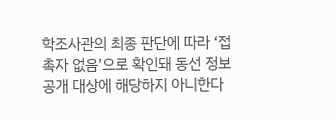학조사관의 최종 판단에 따라 ‘접촉자 없음’으로 확인돼 동선 정보공개 대상에 해당하지 아니한다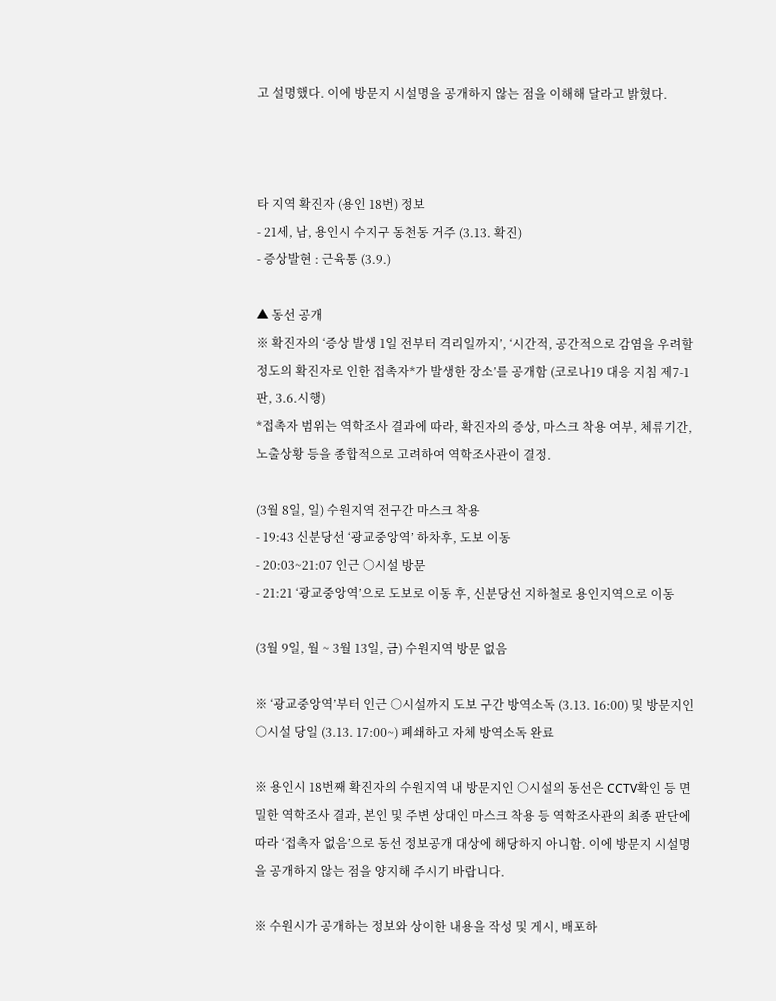고 설명했다. 이에 방문지 시설명을 공개하지 않는 점을 이해해 달라고 밝혔다.



타 지역 확진자 (용인 18번) 정보
- 21세, 남, 용인시 수지구 동천동 거주 (3.13. 확진)
- 증상발현 : 근육통 (3.9.)

▲ 동선 공개
※ 확진자의 ‘증상 발생 1일 전부터 격리일까지’, ‘시간적, 공간적으로 감염을 우려할 정도의 확진자로 인한 접촉자*가 발생한 장소’를 공개함 (코로나19 대응 지침 제7-1판, 3.6.시행)
*접촉자 범위는 역학조사 결과에 따라, 확진자의 증상, 마스크 착용 여부, 체류기간, 노출상황 등을 종합적으로 고려하여 역학조사관이 결정.

(3월 8일, 일) 수원지역 전구간 마스크 착용
- 19:43 신분당선 ‘광교중앙역’ 하차후, 도보 이동
- 20:03~21:07 인근 ○시설 방문
- 21:21 ‘광교중앙역’으로 도보로 이동 후, 신분당선 지하철로 용인지역으로 이동

(3월 9일, 월 ~ 3월 13일, 금) 수원지역 방문 없음

※ ‘광교중앙역’부터 인근 ○시설까지 도보 구간 방역소독 (3.13. 16:00) 및 방문지인 ○시설 당일 (3.13. 17:00~) 폐쇄하고 자체 방역소독 완료

※ 용인시 18번째 확진자의 수원지역 내 방문지인 ○시설의 동선은 CCTV확인 등 면밀한 역학조사 결과, 본인 및 주변 상대인 마스크 착용 등 역학조사관의 최종 판단에 따라 ‘접촉자 없음’으로 동선 정보공개 대상에 해당하지 아니함. 이에 방문지 시설명을 공개하지 않는 점을 양지해 주시기 바랍니다.

※ 수원시가 공개하는 정보와 상이한 내용을 작성 및 게시, 배포하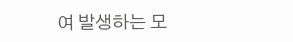여 발생하는 모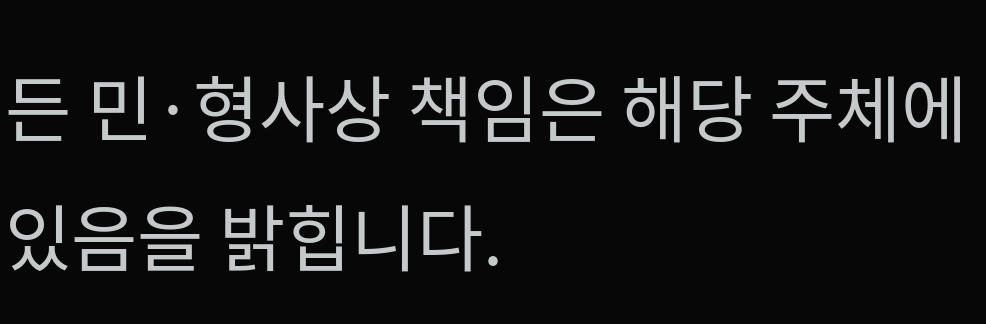든 민·형사상 책임은 해당 주체에 있음을 밝힙니다.